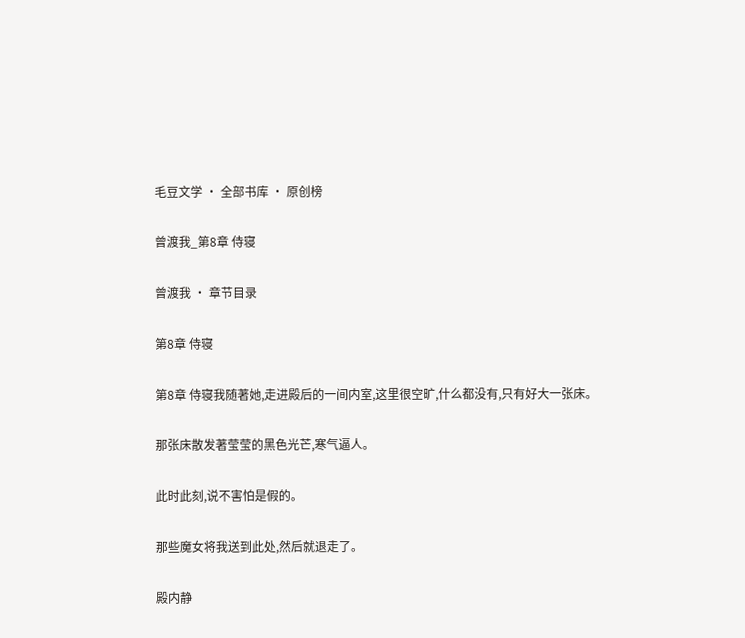毛豆文学 · 全部书库 · 原创榜

曾渡我_第8章 侍寝

曾渡我 · 章节目录

第8章 侍寝

第8章 侍寝我随著她,走进殿后的一间内室,这里很空旷,什么都没有,只有好大一张床。

那张床散发著莹莹的黑色光芒,寒气逼人。

此时此刻,说不害怕是假的。

那些魔女将我送到此处,然后就退走了。

殿内静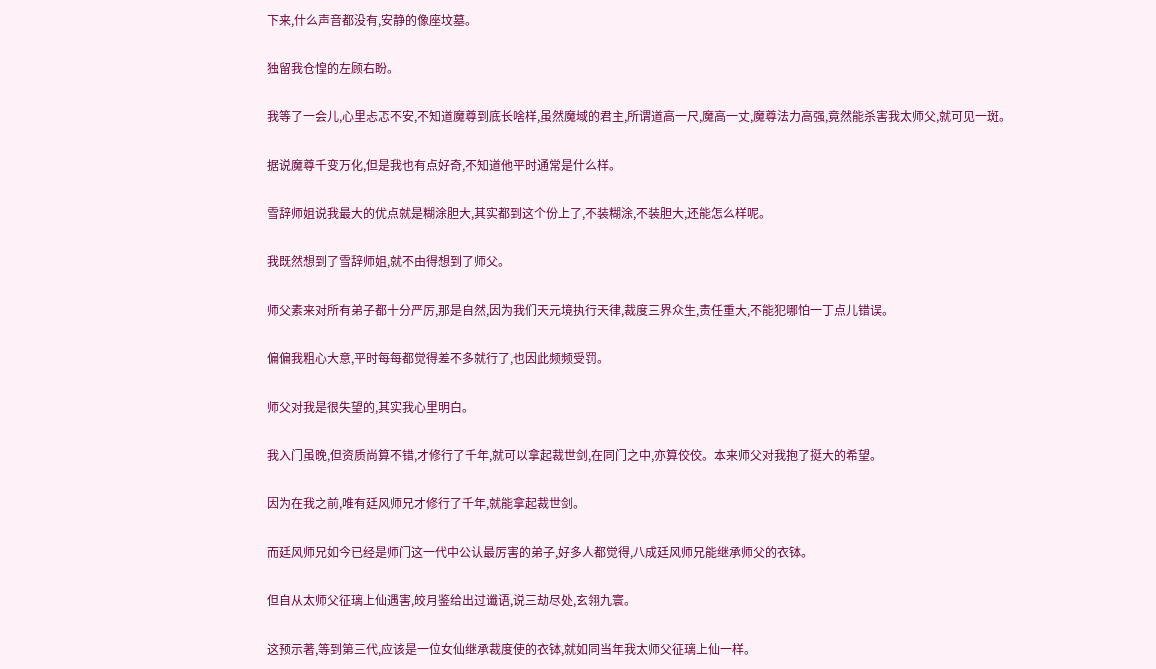下来,什么声音都没有,安静的像座坟墓。

独留我仓惶的左顾右盼。

我等了一会儿,心里忐忑不安,不知道魔尊到底长啥样,虽然魔域的君主,所谓道高一尺,魔高一丈,魔尊法力高强,竟然能杀害我太师父,就可见一斑。

据说魔尊千变万化,但是我也有点好奇,不知道他平时通常是什么样。

雪辞师姐说我最大的优点就是糊涂胆大,其实都到这个份上了,不装糊涂,不装胆大,还能怎么样呢。

我既然想到了雪辞师姐,就不由得想到了师父。

师父素来对所有弟子都十分严厉,那是自然,因为我们天元境执行天律,裁度三界众生,责任重大,不能犯哪怕一丁点儿错误。

偏偏我粗心大意,平时每每都觉得差不多就行了,也因此频频受罚。

师父对我是很失望的,其实我心里明白。

我入门虽晚,但资质尚算不错,才修行了千年,就可以拿起裁世剑,在同门之中,亦算佼佼。本来师父对我抱了挺大的希望。

因为在我之前,唯有廷风师兄才修行了千年,就能拿起裁世剑。

而廷风师兄如今已经是师门这一代中公认最厉害的弟子,好多人都觉得,八成廷风师兄能继承师父的衣钵。

但自从太师父征璃上仙遇害,皎月鉴给出过谶语,说三劫尽处,玄翎九寰。

这预示著,等到第三代,应该是一位女仙继承裁度使的衣钵,就如同当年我太师父征璃上仙一样。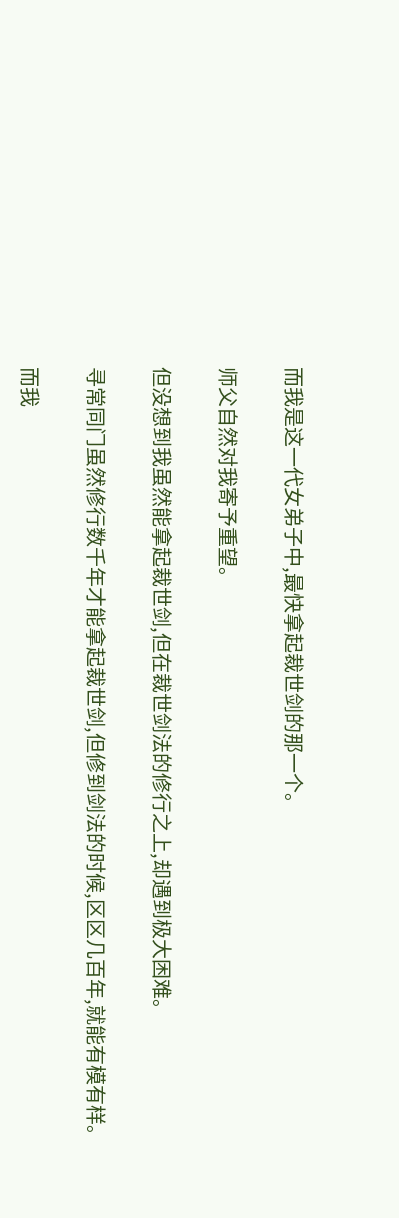而我是这一代女弟子中,最快拿起裁世剑的那一个。

师父自然对我寄予重望。

但没想到我虽然能拿起裁世剑,但在裁世剑法的修行之上,却遇到极大困难。

寻常同门虽然修行数千年才能拿起裁世剑,但修到剑法的时候,区区几百年,就能有模有样。

而我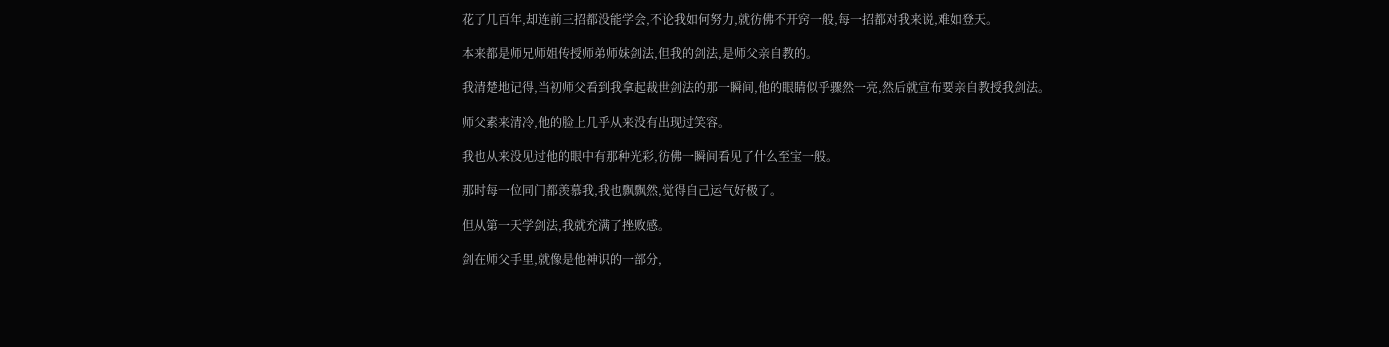花了几百年,却连前三招都没能学会,不论我如何努力,就彷佛不开窍一般,每一招都对我来说,难如登天。

本来都是师兄师姐传授师弟师妹剑法,但我的剑法,是师父亲自教的。

我清楚地记得,当初师父看到我拿起裁世剑法的那一瞬间,他的眼睛似乎骤然一亮,然后就宣布要亲自教授我剑法。

师父素来清冷,他的脸上几乎从来没有出现过笑容。

我也从来没见过他的眼中有那种光彩,彷佛一瞬间看见了什么至宝一般。

那时每一位同门都羡慕我,我也飘飘然,觉得自己运气好极了。

但从第一天学剑法,我就充满了挫败感。

剑在师父手里,就像是他神识的一部分,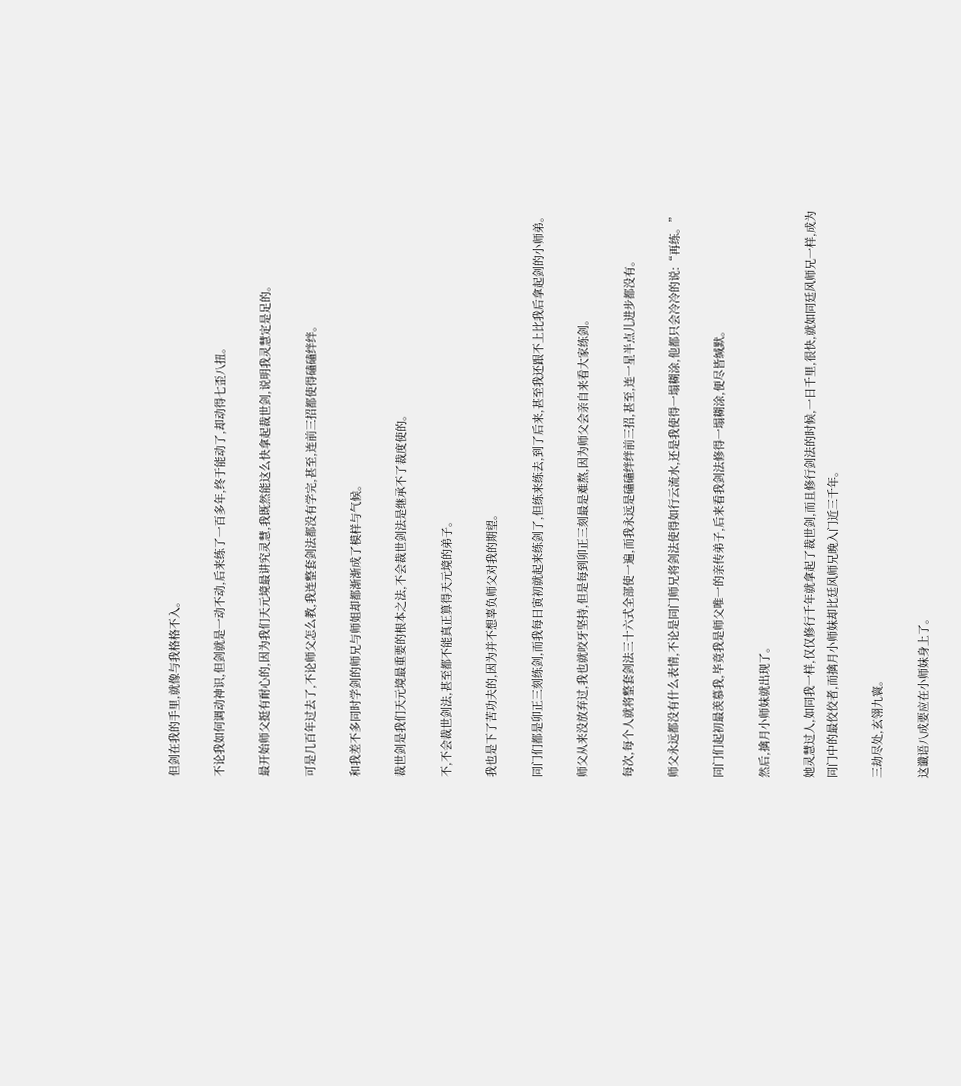但剑在我的手里,就像与我格格不入。

不论我如何调动神识,但剑就是一动不动,后来练了一百多年,终于能动了,却动得七歪八扭。

最开始师父挺有耐心的,因为我们天元境最讲究灵慧,我既然能这么快拿起裁世剑,说明我灵慧定是足的。

可是几百年过去了,不论师父怎么教,我连整套剑法都没有学完,甚至,连前三招都使得磕磕绊绊。

和我差不多同时学剑的师兄与师姐却都渐渐成了模样与气候。

裁世剑是我们天元境最重要的根本之法,不会裁世剑法是继承不了裁度使的。

不,不会裁世剑法,甚至都不能真正算得天元境的弟子。

我也是下了苦功夫的,因为并不想辜负师父对我的期望。

同门们都是卯正三刻练剑,而我每日寅初就起来练剑了,但练来练去,到了后来,甚至我还跟不上比我后拿起剑的小师弟。

师父从来没放弃过,我也就咬牙坚持,但是每到卯正三刻最是难熬,因为师父会亲自来看大家练剑。

每次,每个人就将整套剑法三十六式全部使一遍,而我永远是磕磕绊绊前三招,甚至,连一星半点儿进步都没有。

师父永远都没有什么表情,不论是同门师兄将剑法使得如行云流水,还是我使得一塌糊涂,他都只会冷冷的说:“再练。”

同门们起初最羡慕我,毕竟我是师父唯一的亲传弟子,后来看我剑法修得一塌糊涂,便尽皆缄默。

然后,擒月小师妹就出现了。

她灵慧过人,如同我一样,仅仅修行千年就拿起了裁世剑,而且修行剑法的时候,一日千里,很快,就如同廷风师兄一样,成为同门中的最佼佼者,而擒月小师妹却比廷风师兄晚入门近三千年。

三劫尽处,玄翎九寰。

这谶语八成要应在小师妹身上了。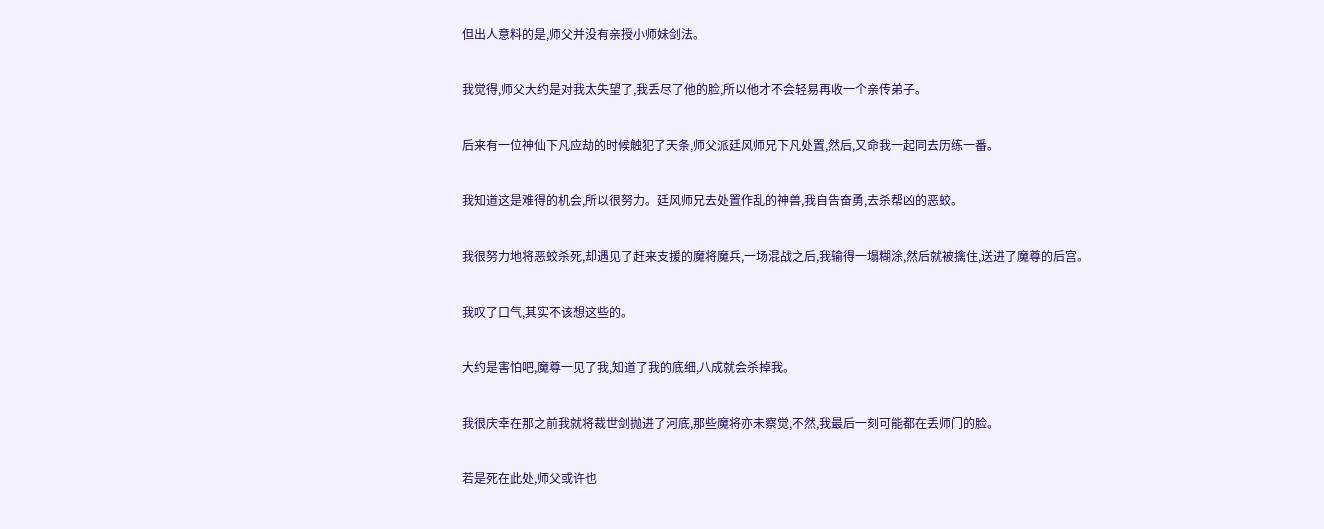但出人意料的是,师父并没有亲授小师妹剑法。

我觉得,师父大约是对我太失望了,我丢尽了他的脸,所以他才不会轻易再收一个亲传弟子。

后来有一位神仙下凡应劫的时候触犯了天条,师父派廷风师兄下凡处置,然后,又命我一起同去历练一番。

我知道这是难得的机会,所以很努力。廷风师兄去处置作乱的神兽,我自告奋勇,去杀帮凶的恶蛟。

我很努力地将恶蛟杀死,却遇见了赶来支援的魔将魔兵,一场混战之后,我输得一塌糊涂,然后就被擒住,送进了魔尊的后宫。

我叹了口气,其实不该想这些的。

大约是害怕吧,魔尊一见了我,知道了我的底细,八成就会杀掉我。

我很庆幸在那之前我就将裁世剑抛进了河底,那些魔将亦未察觉,不然,我最后一刻可能都在丢师门的脸。

若是死在此处,师父或许也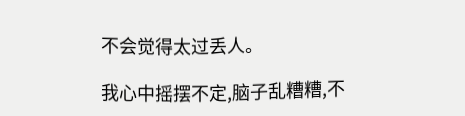不会觉得太过丢人。

我心中摇摆不定,脑子乱糟糟,不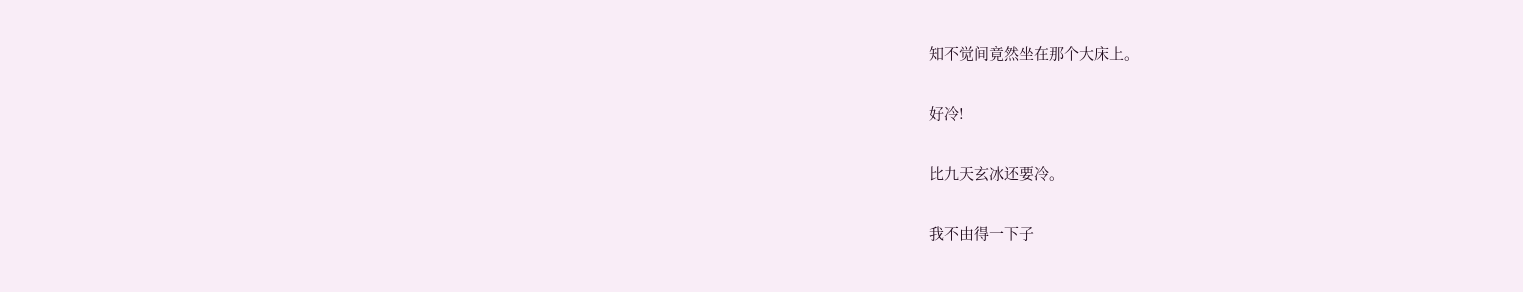知不觉间竟然坐在那个大床上。

好冷!

比九天玄冰还要冷。

我不由得一下子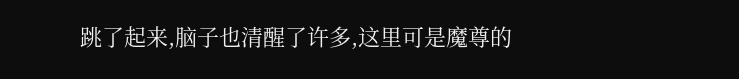跳了起来,脑子也清醒了许多,这里可是魔尊的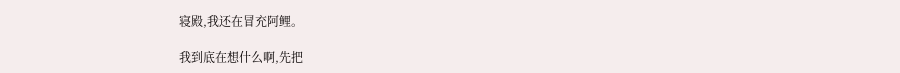寝殿,我还在冒充阿鲤。

我到底在想什么啊,先把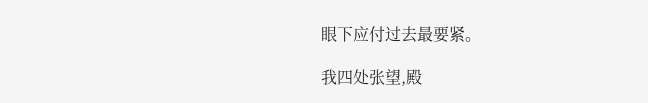眼下应付过去最要紧。

我四处张望,殿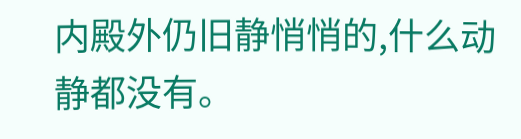内殿外仍旧静悄悄的,什么动静都没有。